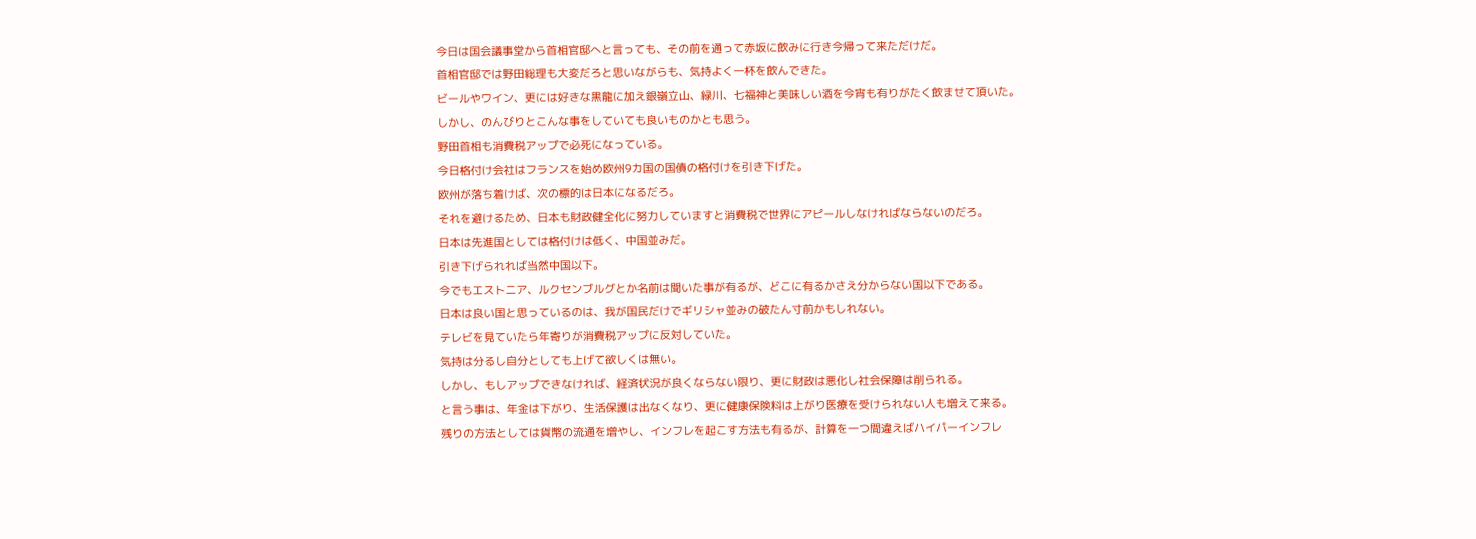今日は国会議事堂から首相官邸へと言っても、その前を通って赤坂に飲みに行き今帰って来ただけだ。
首相官邸では野田総理も大変だろと思いながらも、気持よく一杯を飲んできた。
ビールやワイン、更には好きな黒龍に加え銀嶺立山、緑川、七福神と美味しい酒を今宵も有りがたく飲ませて頂いた。
しかし、のんびりとこんな事をしていても良いものかとも思う。
野田首相も消費税アップで必死になっている。
今日格付け会社はフランスを始め欧州9カ国の国債の格付けを引き下げた。
欧州が落ち着けば、次の標的は日本になるだろ。
それを避けるため、日本も財政健全化に努力していますと消費税で世界にアピールしなければならないのだろ。
日本は先進国としては格付けは低く、中国並みだ。
引き下げられれば当然中国以下。
今でもエストニア、ルクセンブルグとか名前は聞いた事が有るが、どこに有るかさえ分からない国以下である。
日本は良い国と思っているのは、我が国民だけでギリシャ並みの破たん寸前かもしれない。
テレビを見ていたら年寄りが消費税アップに反対していた。
気持は分るし自分としても上げて欲しくは無い。
しかし、もしアップできなければ、経済状況が良くならない限り、更に財政は悪化し社会保障は削られる。
と言う事は、年金は下がり、生活保護は出なくなり、更に健康保険料は上がり医療を受けられない人も増えて来る。
残りの方法としては貨幣の流通を増やし、インフレを起こす方法も有るが、計算を一つ間違えばハイパーインフレ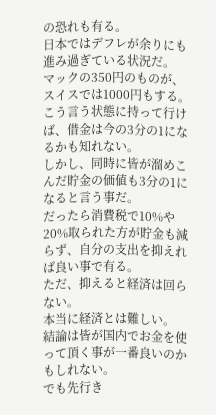の恐れも有る。
日本ではデフレが余りにも進み過ぎている状況だ。
マックの350円のものが、スイスでは1000円もする。
こう言う状態に持って行けば、借金は今の3分の1になるかも知れない。
しかし、同時に皆が溜めこんだ貯金の価値も3分の1になると言う事だ。
だったら消費税で10%や20%取られた方が貯金も減らず、自分の支出を抑えれば良い事で有る。
ただ、抑えると経済は回らない。
本当に経済とは難しい。
結論は皆が国内でお金を使って頂く事が一番良いのかもしれない。
でも先行き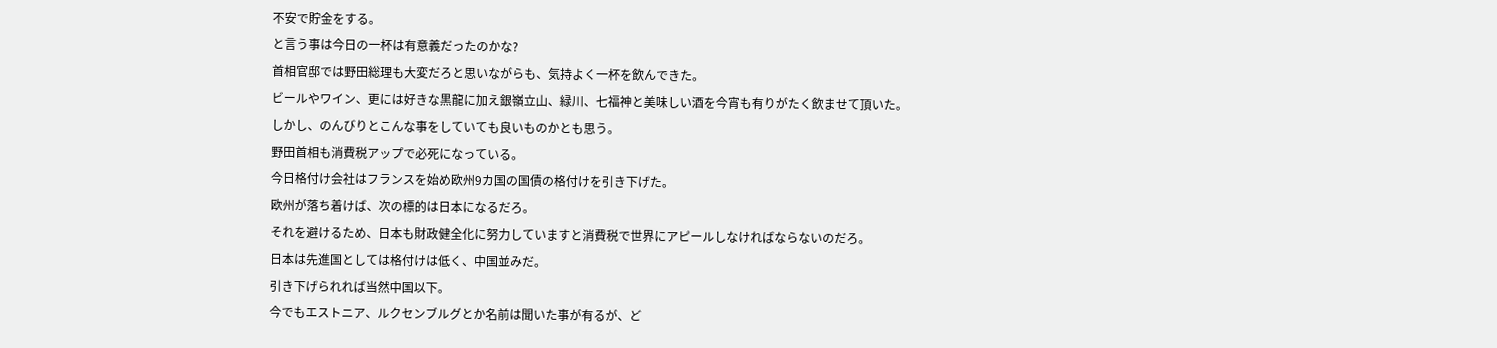不安で貯金をする。
と言う事は今日の一杯は有意義だったのかな?
首相官邸では野田総理も大変だろと思いながらも、気持よく一杯を飲んできた。
ビールやワイン、更には好きな黒龍に加え銀嶺立山、緑川、七福神と美味しい酒を今宵も有りがたく飲ませて頂いた。
しかし、のんびりとこんな事をしていても良いものかとも思う。
野田首相も消費税アップで必死になっている。
今日格付け会社はフランスを始め欧州9カ国の国債の格付けを引き下げた。
欧州が落ち着けば、次の標的は日本になるだろ。
それを避けるため、日本も財政健全化に努力していますと消費税で世界にアピールしなければならないのだろ。
日本は先進国としては格付けは低く、中国並みだ。
引き下げられれば当然中国以下。
今でもエストニア、ルクセンブルグとか名前は聞いた事が有るが、ど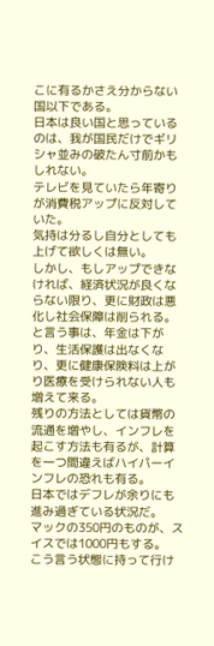こに有るかさえ分からない国以下である。
日本は良い国と思っているのは、我が国民だけでギリシャ並みの破たん寸前かもしれない。
テレビを見ていたら年寄りが消費税アップに反対していた。
気持は分るし自分としても上げて欲しくは無い。
しかし、もしアップできなければ、経済状況が良くならない限り、更に財政は悪化し社会保障は削られる。
と言う事は、年金は下がり、生活保護は出なくなり、更に健康保険料は上がり医療を受けられない人も増えて来る。
残りの方法としては貨幣の流通を増やし、インフレを起こす方法も有るが、計算を一つ間違えばハイパーインフレの恐れも有る。
日本ではデフレが余りにも進み過ぎている状況だ。
マックの350円のものが、スイスでは1000円もする。
こう言う状態に持って行け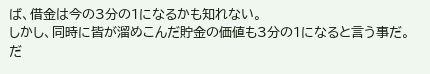ば、借金は今の3分の1になるかも知れない。
しかし、同時に皆が溜めこんだ貯金の価値も3分の1になると言う事だ。
だ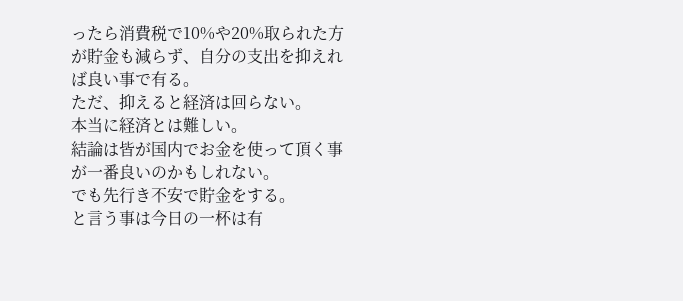ったら消費税で10%や20%取られた方が貯金も減らず、自分の支出を抑えれば良い事で有る。
ただ、抑えると経済は回らない。
本当に経済とは難しい。
結論は皆が国内でお金を使って頂く事が一番良いのかもしれない。
でも先行き不安で貯金をする。
と言う事は今日の一杯は有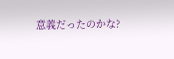意義だったのかな?